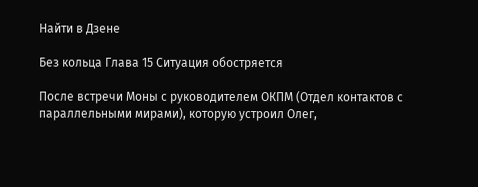Найти в Дзене

Без кольца Глава 15 Ситуация обостряется

После встречи Моны с руководителем ОКПМ (Отдел контактов с параллельными мирами), которую устроил Олег,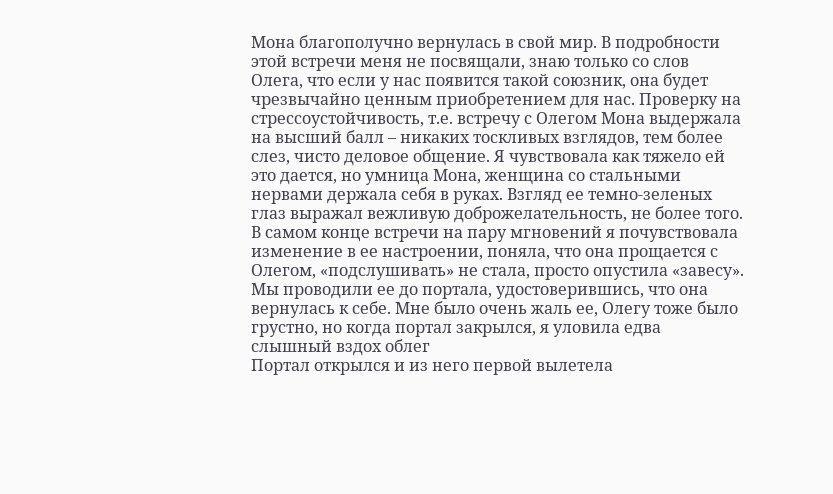Мона благополучно вернулась в свой мир. В подробности этой встречи меня не посвящали, знаю только со слов Олега, что если у нас появится такой союзник, она будет чрезвычайно ценным приобретением для нас. Проверку на стрессоустойчивость, т.е. встречу с Олегом Мона выдержала на высший балл – никаких тоскливых взглядов, тем более слез, чисто деловое общение. Я чувствовала как тяжело ей это дается, но умница Мона, женщина со стальными нервами держала себя в руках. Взгляд ее темно-зеленых глаз выражал вежливую доброжелательность, не более того. В самом конце встречи на пару мгновений я почувствовала изменение в ее настроении, поняла, что она прощается с Олегом, «подслушивать» не стала, просто опустила «завесу». Мы проводили ее до портала, удостоверившись, что она вернулась к себе. Мне было очень жаль ее, Олегу тоже было грустно, но когда портал закрылся, я уловила едва слышный вздох облег
Портал открылся и из него первой вылетела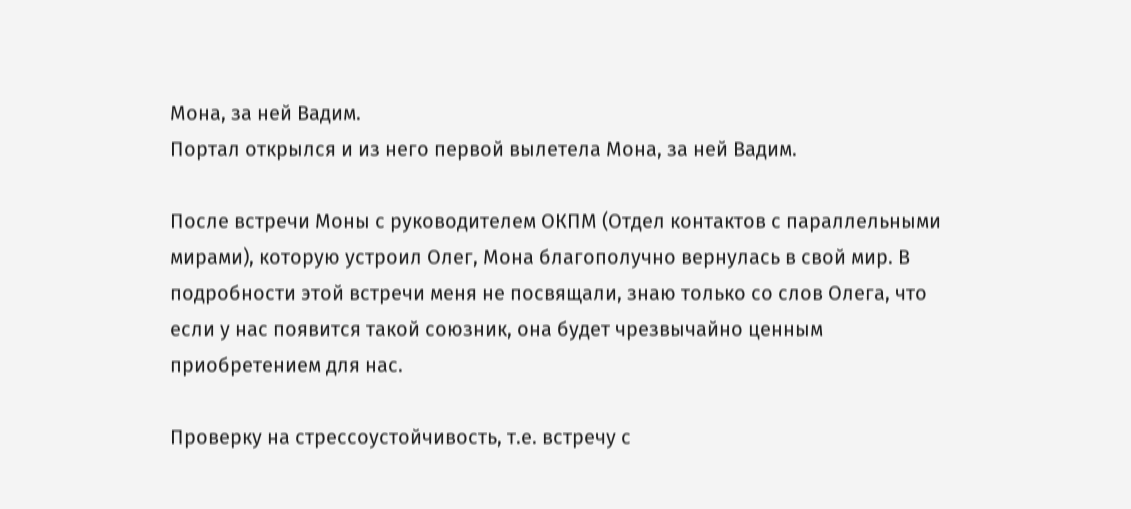Мона, за ней Вадим.
Портал открылся и из него первой вылетела Мона, за ней Вадим.

После встречи Моны с руководителем ОКПМ (Отдел контактов с параллельными мирами), которую устроил Олег, Мона благополучно вернулась в свой мир. В подробности этой встречи меня не посвящали, знаю только со слов Олега, что если у нас появится такой союзник, она будет чрезвычайно ценным приобретением для нас.

Проверку на стрессоустойчивость, т.е. встречу с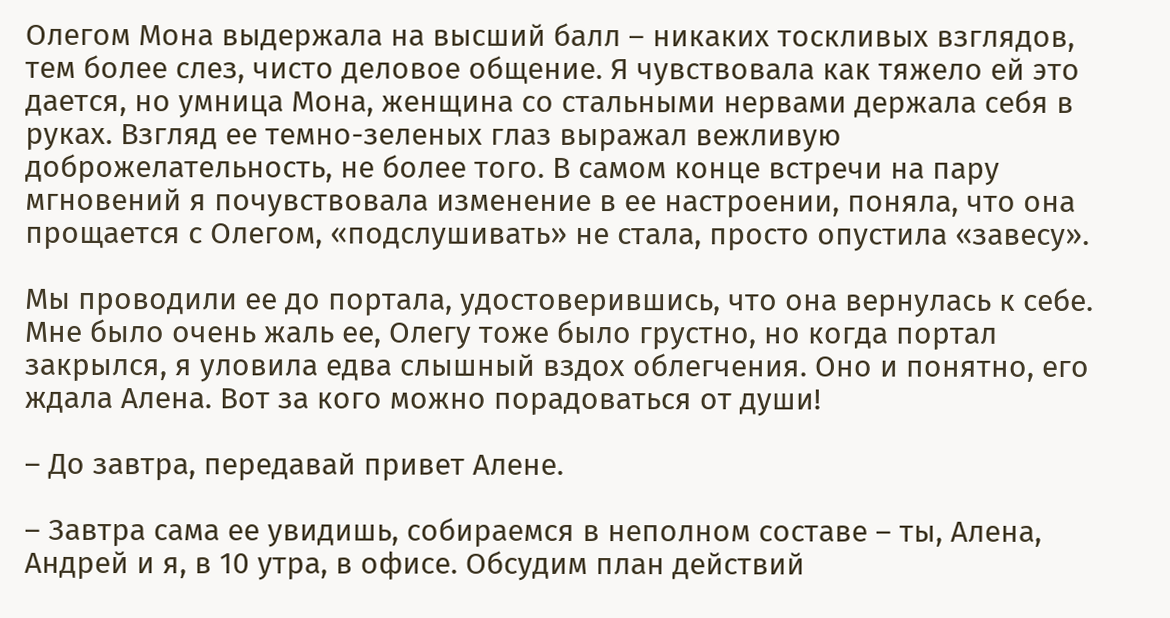Олегом Мона выдержала на высший балл – никаких тоскливых взглядов, тем более слез, чисто деловое общение. Я чувствовала как тяжело ей это дается, но умница Мона, женщина со стальными нервами держала себя в руках. Взгляд ее темно-зеленых глаз выражал вежливую доброжелательность, не более того. В самом конце встречи на пару мгновений я почувствовала изменение в ее настроении, поняла, что она прощается с Олегом, «подслушивать» не стала, просто опустила «завесу».

Мы проводили ее до портала, удостоверившись, что она вернулась к себе. Мне было очень жаль ее, Олегу тоже было грустно, но когда портал закрылся, я уловила едва слышный вздох облегчения. Оно и понятно, его ждала Алена. Вот за кого можно порадоваться от души!

– До завтра, передавай привет Алене.

– Завтра сама ее увидишь, собираемся в неполном составе – ты, Алена, Андрей и я, в 10 утра, в офисе. Обсудим план действий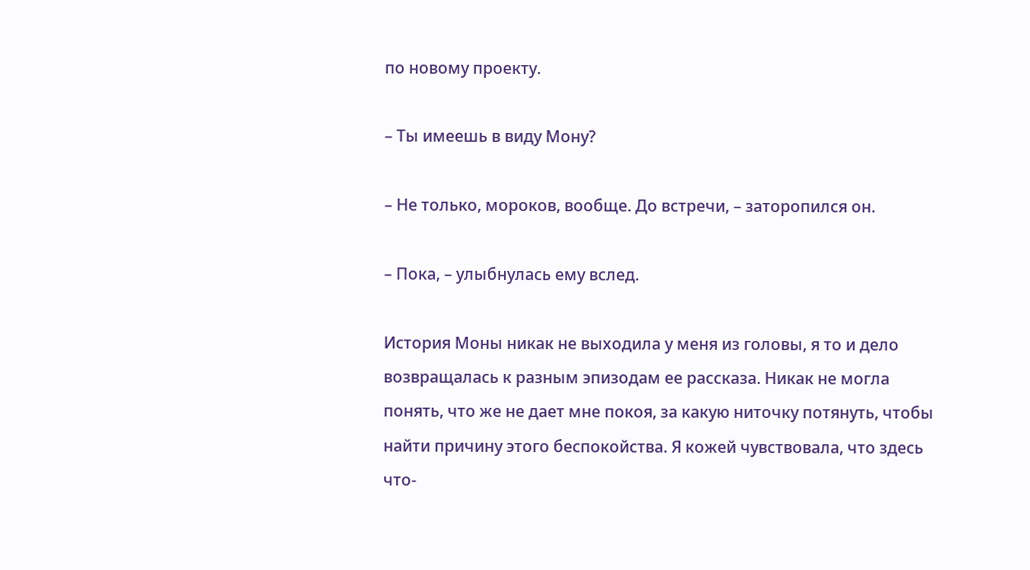по новому проекту.

– Ты имеешь в виду Мону?

– Не только, мороков, вообще. До встречи, – заторопился он.

– Пока, – улыбнулась ему вслед.

История Моны никак не выходила у меня из головы, я то и дело возвращалась к разным эпизодам ее рассказа. Никак не могла понять, что же не дает мне покоя, за какую ниточку потянуть, чтобы найти причину этого беспокойства. Я кожей чувствовала, что здесь что-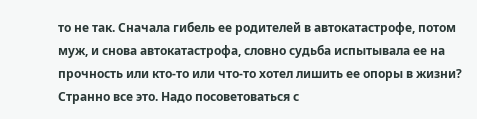то не так. Сначала гибель ее родителей в автокатастрофе, потом муж, и снова автокатастрофа, словно судьба испытывала ее на прочность или кто-то или что-то хотел лишить ее опоры в жизни? Странно все это. Надо посоветоваться с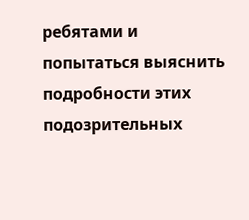ребятами и попытаться выяснить подробности этих подозрительных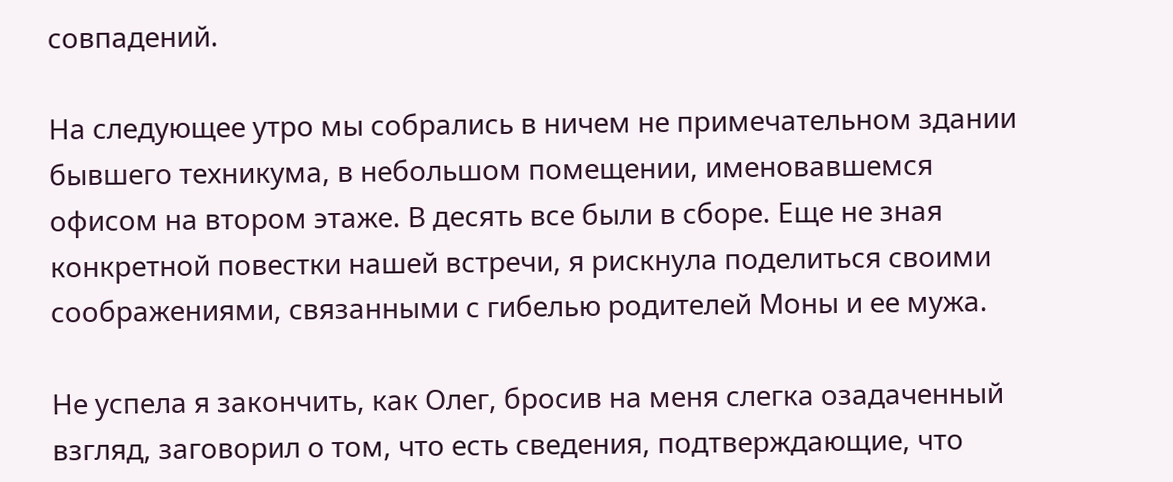совпадений.

На следующее утро мы собрались в ничем не примечательном здании бывшего техникума, в небольшом помещении, именовавшемся офисом на втором этаже. В десять все были в сборе. Еще не зная конкретной повестки нашей встречи, я рискнула поделиться своими соображениями, связанными с гибелью родителей Моны и ее мужа.

Не успела я закончить, как Олег, бросив на меня слегка озадаченный взгляд, заговорил о том, что есть сведения, подтверждающие, что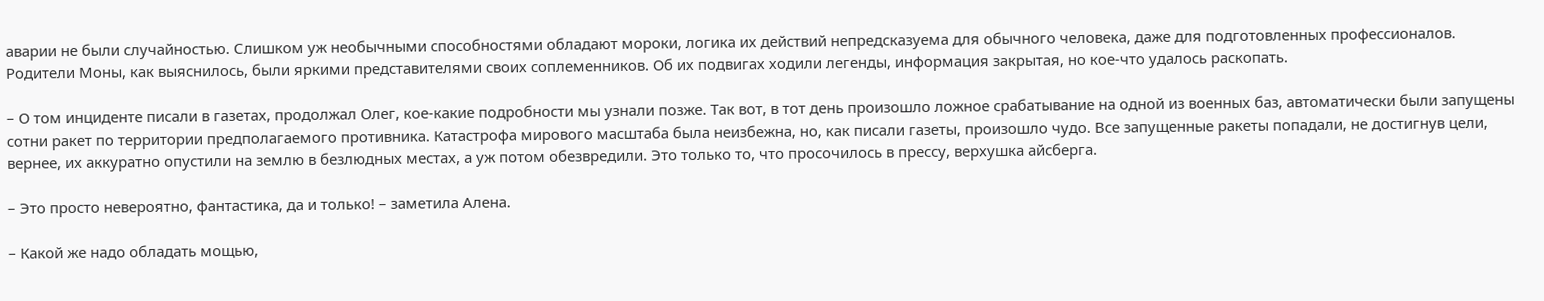аварии не были случайностью. Слишком уж необычными способностями обладают мороки, логика их действий непредсказуема для обычного человека, даже для подготовленных профессионалов. Родители Моны, как выяснилось, были яркими представителями своих соплеменников. Об их подвигах ходили легенды, информация закрытая, но кое-что удалось раскопать.

– О том инциденте писали в газетах, продолжал Олег, кое-какие подробности мы узнали позже. Так вот, в тот день произошло ложное срабатывание на одной из военных баз, автоматически были запущены сотни ракет по территории предполагаемого противника. Катастрофа мирового масштаба была неизбежна, но, как писали газеты, произошло чудо. Все запущенные ракеты попадали, не достигнув цели, вернее, их аккуратно опустили на землю в безлюдных местах, а уж потом обезвредили. Это только то, что просочилось в прессу, верхушка айсберга.

– Это просто невероятно, фантастика, да и только! – заметила Алена.

– Какой же надо обладать мощью,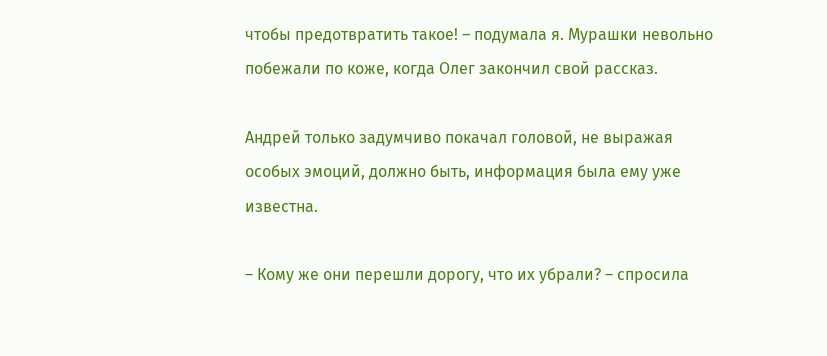чтобы предотвратить такое! – подумала я. Мурашки невольно побежали по коже, когда Олег закончил свой рассказ.

Андрей только задумчиво покачал головой, не выражая особых эмоций, должно быть, информация была ему уже известна.

– Кому же они перешли дорогу, что их убрали? – спросила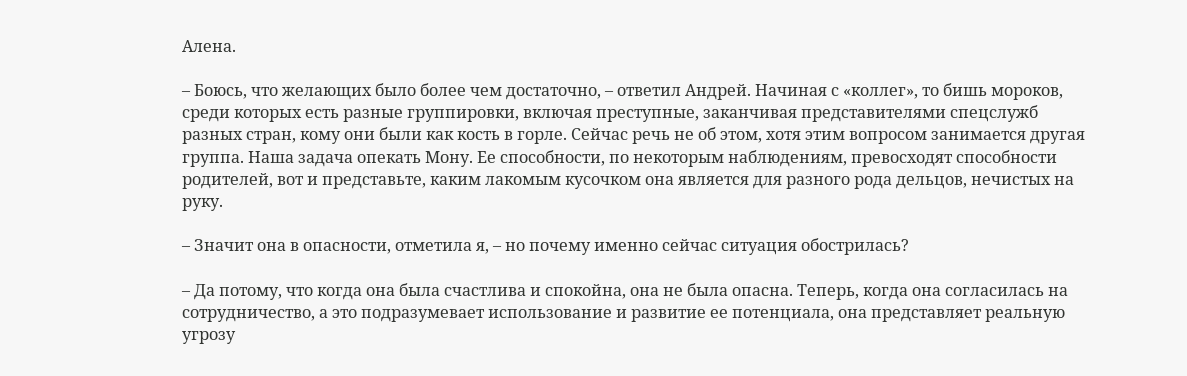Алена.

– Боюсь, что желающих было более чем достаточно, – ответил Андрей. Начиная с «коллег», то бишь мороков, среди которых есть разные группировки, включая преступные, заканчивая представителями спецслужб разных стран, кому они были как кость в горле. Сейчас речь не об этом, хотя этим вопросом занимается другая группа. Наша задача опекать Мону. Ее способности, по некоторым наблюдениям, превосходят способности родителей, вот и представьте, каким лакомым кусочком она является для разного рода дельцов, нечистых на руку.

– Значит она в опасности, отметила я, – но почему именно сейчас ситуация обострилась?

– Да потому, что когда она была счастлива и спокойна, она не была опасна. Теперь, когда она согласилась на сотрудничество, а это подразумевает использование и развитие ее потенциала, она представляет реальную угрозу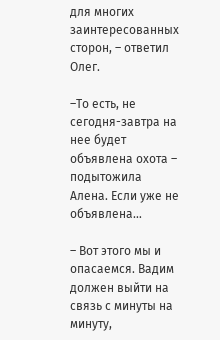для многих заинтересованных сторон, – ответил Олег.

–То есть, не сегодня-завтра на нее будет объявлена охота – подытожила Алена. Если уже не объявлена…

– Вот этого мы и опасаемся. Вадим должен выйти на связь с минуты на минуту,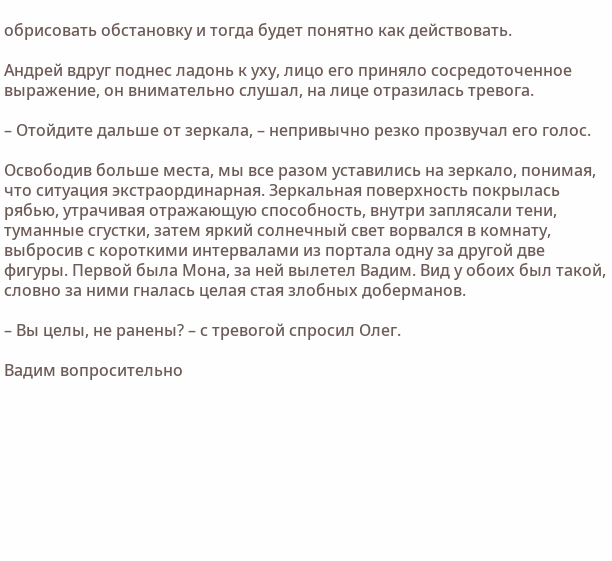обрисовать обстановку и тогда будет понятно как действовать.

Андрей вдруг поднес ладонь к уху, лицо его приняло сосредоточенное выражение, он внимательно слушал, на лице отразилась тревога.

– Отойдите дальше от зеркала, – непривычно резко прозвучал его голос.

Освободив больше места, мы все разом уставились на зеркало, понимая, что ситуация экстраординарная. Зеркальная поверхность покрылась рябью, утрачивая отражающую способность, внутри заплясали тени, туманные сгустки, затем яркий солнечный свет ворвался в комнату, выбросив с короткими интервалами из портала одну за другой две фигуры. Первой была Мона, за ней вылетел Вадим. Вид у обоих был такой, словно за ними гналась целая стая злобных доберманов.

– Вы целы, не ранены? – с тревогой спросил Олег.

Вадим вопросительно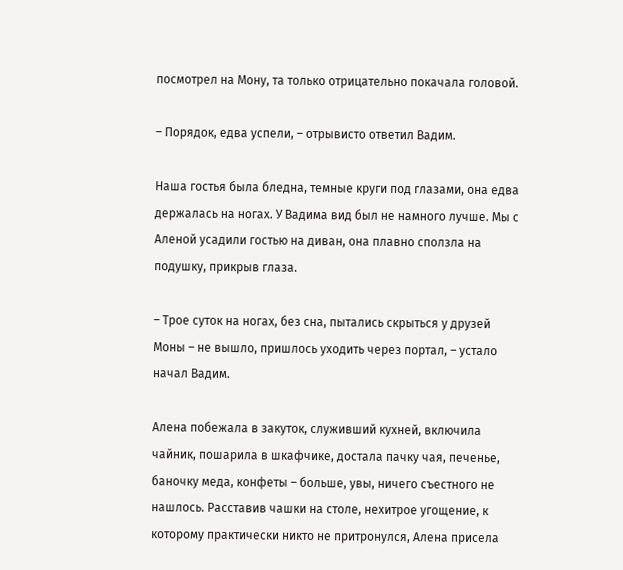посмотрел на Мону, та только отрицательно покачала головой.

– Порядок, едва успели, – отрывисто ответил Вадим.

Наша гостья была бледна, темные круги под глазами, она едва держалась на ногах. У Вадима вид был не намного лучше. Мы с Аленой усадили гостью на диван, она плавно сползла на подушку, прикрыв глаза.

– Трое суток на ногах, без сна, пытались скрыться у друзей Моны – не вышло, пришлось уходить через портал, – устало начал Вадим.

Алена побежала в закуток, служивший кухней, включила чайник, пошарила в шкафчике, достала пачку чая, печенье, баночку меда, конфеты – больше, увы, ничего съестного не нашлось. Расставив чашки на столе, нехитрое угощение, к которому практически никто не притронулся, Алена присела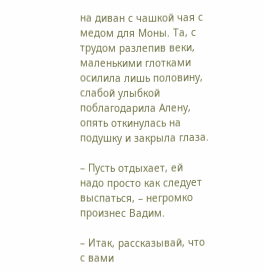на диван с чашкой чая с медом для Моны. Та, с трудом разлепив веки, маленькими глотками осилила лишь половину, слабой улыбкой поблагодарила Алену, опять откинулась на подушку и закрыла глаза.

– Пусть отдыхает, ей надо просто как следует выспаться, – негромко произнес Вадим.

– Итак, рассказывай, что с вами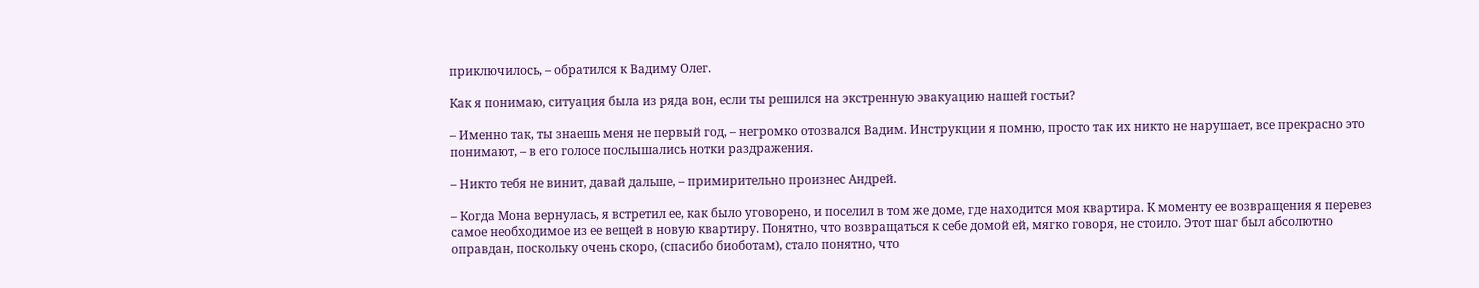приключилось, – обратился к Вадиму Олег.

Как я понимаю, ситуация была из ряда вон, если ты решился на экстренную эвакуацию нашей гостьи?

– Именно так, ты знаешь меня не первый год, – негромко отозвался Вадим. Инструкции я помню, просто так их никто не нарушает, все прекрасно это понимают, – в его голосе послышались нотки раздражения.

– Никто тебя не винит, давай дальше, – примирительно произнес Андрей.

– Когда Мона вернулась, я встретил ее, как было уговорено, и поселил в том же доме, где находится моя квартира. К моменту ее возвращения я перевез самое необходимое из ее вещей в новую квартиру. Понятно, что возвращаться к себе домой ей, мягко говоря, не стоило. Этот шаг был абсолютно оправдан, поскольку очень скоро, (спасибо биоботам), стало понятно, что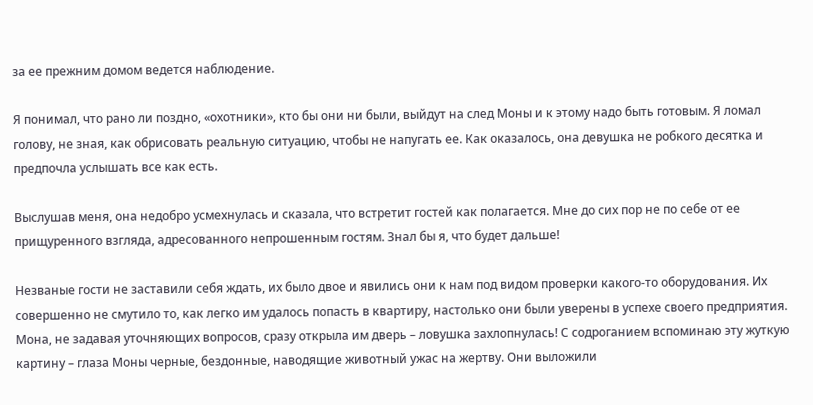за ее прежним домом ведется наблюдение.

Я понимал, что рано ли поздно, «охотники», кто бы они ни были, выйдут на след Моны и к этому надо быть готовым. Я ломал голову, не зная, как обрисовать реальную ситуацию, чтобы не напугать ее. Как оказалось, она девушка не робкого десятка и предпочла услышать все как есть.

Выслушав меня, она недобро усмехнулась и сказала, что встретит гостей как полагается. Мне до сих пор не по себе от ее прищуренного взгляда, адресованного непрошенным гостям. Знал бы я, что будет дальше!

Незваные гости не заставили себя ждать, их было двое и явились они к нам под видом проверки какого-то оборудования. Их совершенно не смутило то, как легко им удалось попасть в квартиру, настолько они были уверены в успехе своего предприятия. Мона, не задавая уточняющих вопросов, сразу открыла им дверь – ловушка захлопнулась! С содроганием вспоминаю эту жуткую картину – глаза Моны черные, бездонные, наводящие животный ужас на жертву. Они выложили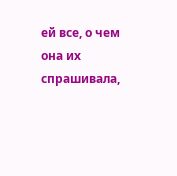ей все, о чем она их спрашивала,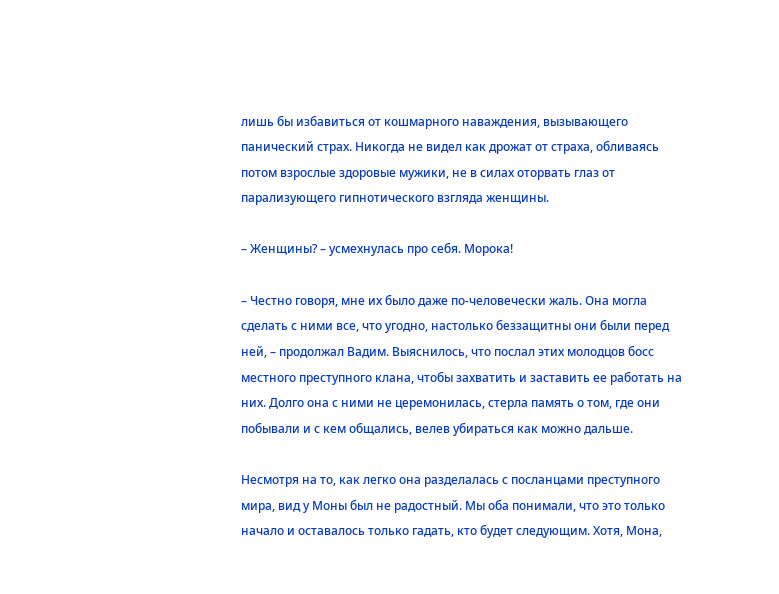лишь бы избавиться от кошмарного наваждения, вызывающего панический страх. Никогда не видел как дрожат от страха, обливаясь потом взрослые здоровые мужики, не в силах оторвать глаз от парализующего гипнотического взгляда женщины.

– Женщины? – усмехнулась про себя. Морока!

– Честно говоря, мне их было даже по-человечески жаль. Она могла сделать с ними все, что угодно, настолько беззащитны они были перед ней, – продолжал Вадим. Выяснилось, что послал этих молодцов босс местного преступного клана, чтобы захватить и заставить ее работать на них. Долго она с ними не церемонилась, стерла память о том, где они побывали и с кем общались, велев убираться как можно дальше.

Несмотря на то, как легко она разделалась с посланцами преступного мира, вид у Моны был не радостный. Мы оба понимали, что это только начало и оставалось только гадать, кто будет следующим. Хотя, Мона,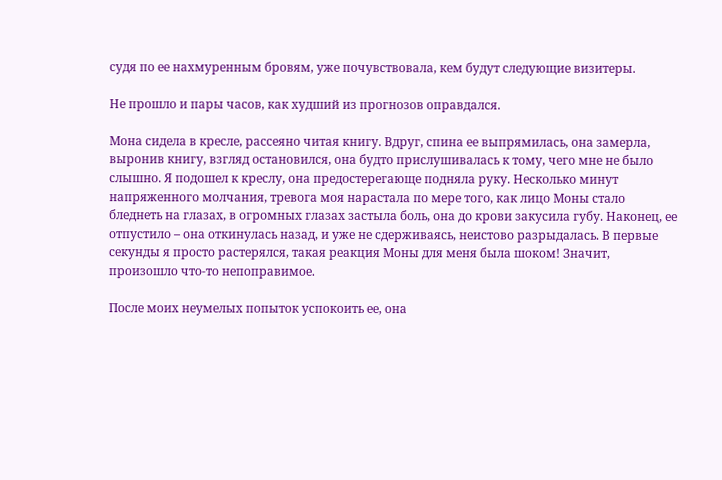судя по ее нахмуренным бровям, уже почувствовала, кем будут следующие визитеры.

Не прошло и пары часов, как худший из прогнозов оправдался.

Мона сидела в кресле, рассеяно читая книгу. Вдруг, спина ее выпрямилась, она замерла, выронив книгу, взгляд остановился, она будто прислушивалась к тому, чего мне не было слышно. Я подошел к креслу, она предостерегающе подняла руку. Несколько минут напряженного молчания, тревога моя нарастала по мере того, как лицо Моны стало бледнеть на глазах, в огромных глазах застыла боль, она до крови закусила губу. Наконец, ее отпустило – она откинулась назад, и уже не сдерживаясь, неистово разрыдалась. В первые секунды я просто растерялся, такая реакция Моны для меня была шоком! Значит, произошло что-то непоправимое.

После моих неумелых попыток успокоить ее, она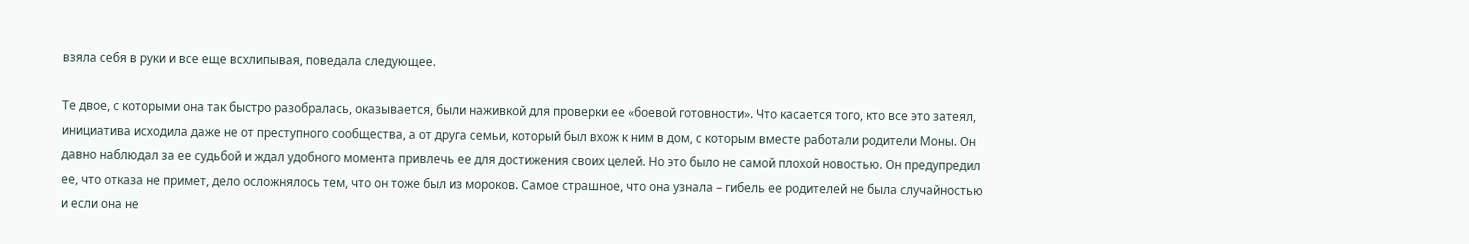взяла себя в руки и все еще всхлипывая, поведала следующее.

Те двое, с которыми она так быстро разобралась, оказывается, были наживкой для проверки ее «боевой готовности». Что касается того, кто все это затеял, инициатива исходила даже не от преступного сообщества, а от друга семьи, который был вхож к ним в дом, с которым вместе работали родители Моны. Он давно наблюдал за ее судьбой и ждал удобного момента привлечь ее для достижения своих целей. Но это было не самой плохой новостью. Он предупредил ее, что отказа не примет, дело осложнялось тем, что он тоже был из мороков. Самое страшное, что она узнала – гибель ее родителей не была случайностью и если она не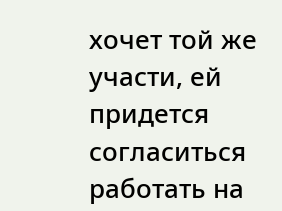хочет той же участи, ей придется согласиться работать на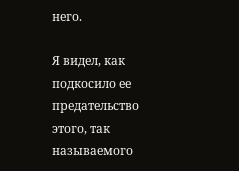него.

Я видел, как подкосило ее предательство этого, так называемого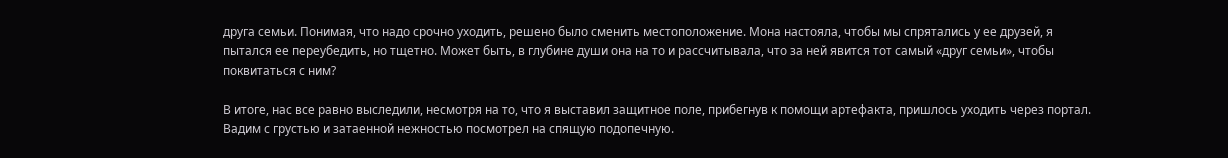друга семьи. Понимая, что надо срочно уходить, решено было сменить местоположение. Мона настояла, чтобы мы спрятались у ее друзей, я пытался ее переубедить, но тщетно. Может быть, в глубине души она на то и рассчитывала, что за ней явится тот самый «друг семьи», чтобы поквитаться с ним?

В итоге, нас все равно выследили, несмотря на то, что я выставил защитное поле, прибегнув к помощи артефакта, пришлось уходить через портал. Вадим с грустью и затаенной нежностью посмотрел на спящую подопечную.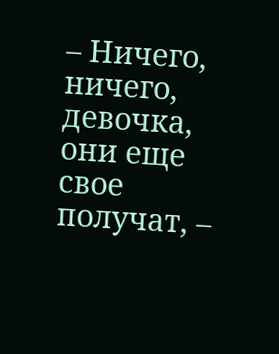– Ничего, ничего, девочка, они еще свое получат, –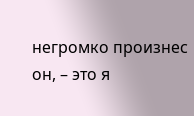негромко произнес он, – это я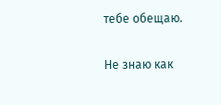тебе обещаю.

Не знаю как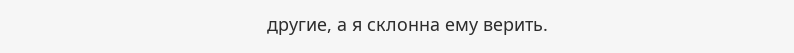другие, а я склонна ему верить.